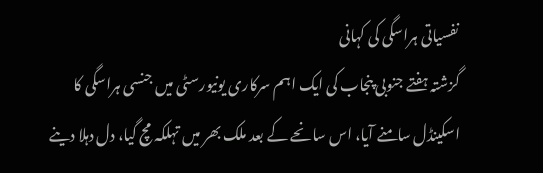نفسیاتی ہراسگی کی کہانی
گزشتہ ہفتے جنوبی پنجاب کی ایک اہم سرکاری یونیورسٹی میں جنسی ہراسگی کا اسکینڈل سامنے آیا، اس سانحے کے بعد ملک بھر میں تہلکہ مچ گیا، دل دہلا دینے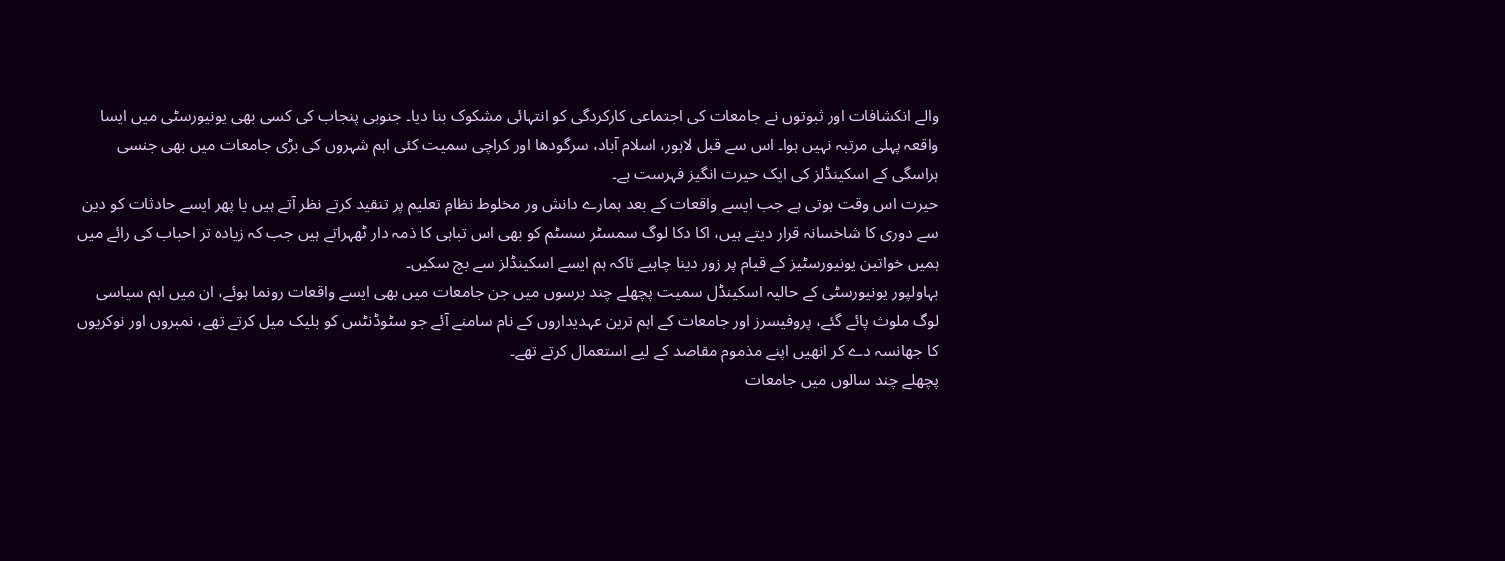والے انکشافات اور ثبوتوں نے جامعات کی اجتماعی کارکردگی کو انتہائی مشکوک بنا دیا۔ جنوبی پنجاب کی کسی بھی یونیورسٹی میں ایسا واقعہ پہلی مرتبہ نہیں ہوا۔ اس سے قبل لاہور، اسلام آباد، سرگودھا اور کراچی سمیت کئی اہم شہروں کی بڑی جامعات میں بھی جنسی ہراسگی کے اسکینڈلز کی ایک حیرت انگیز فہرست ہے۔
حیرت اس وقت ہوتی ہے جب ایسے واقعات کے بعد ہمارے دانش ور مخلوط نظامِ تعلیم پر تنقید کرتے نظر آتے ہیں یا پھر ایسے حادثات کو دین سے دوری کا شاخسانہ قرار دیتے ہیں، اکا دکا لوگ سمسٹر سسٹم کو بھی اس تباہی کا ذمہ دار ٹھہراتے ہیں جب کہ زیادہ تر احباب کی رائے میں ہمیں خواتین یونیورسٹیز کے قیام پر زور دینا چاہیے تاکہ ہم ایسے اسکینڈلز سے بچ سکیں۔
بہاولپور یونیورسٹی کے حالیہ اسکینڈل سمیت پچھلے چند برسوں میں جن جامعات میں بھی ایسے واقعات رونما ہوئے، ان میں اہم سیاسی لوگ ملوث پائے گئے، پروفیسرز اور جامعات کے اہم ترین عہدیداروں کے نام سامنے آئے جو سٹوڈنٹس کو بلیک میل کرتے تھے، نمبروں اور نوکریوں کا جھانسہ دے کر انھیں اپنے مذموم مقاصد کے لیے استعمال کرتے تھے۔
پچھلے چند سالوں میں جامعات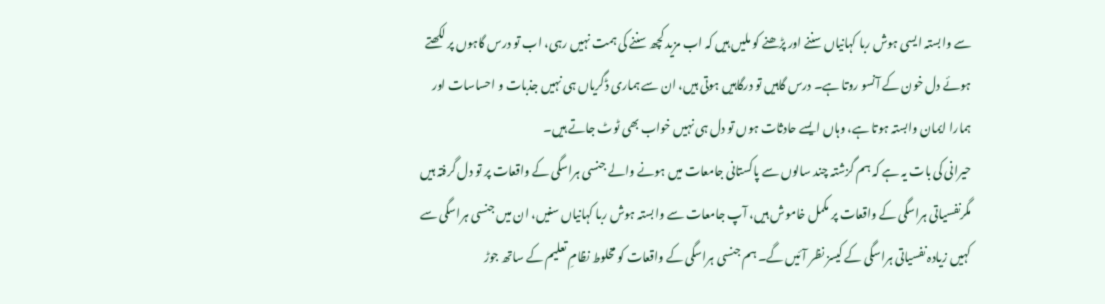سے وابستہ ایسی ہوش ربا کہانیاں سننے اور پڑھنے کو ملیں ہیں کہ اب مزید کچھ سننے کی ہمت نہیں رہی، اب تو درس گاہوں پر لکھتے ہوئے دل خون کے آنسو روتا ہے۔ درس گاہیں تو درگاہیں ہوتی ہیں، ان سے ہماری ڈگریاں ہی نہیں جذبات و احساسات اور ہمارا ایمان وابستہ ہوتا ہے، وہاں ایسے حادثات ہوں تو دل ہی نہیں خواب بھی ٹوٹ جاتے ہیں۔
حیرانی کی بات یہ ہے کہ ہم گزشتہ چند سالوں سے پاکستانی جامعات میں ہونے والے جنسی ہراسگی کے واقعات پر تو دل گرفتہ ہیں مگرنفسیاتی ہراسگی کے واقعات پر مکمل خاموش ہیں، آپ جامعات سے وابستہ ہوش ربا کہانیاں سنیں، ان میں جنسی ہراسگی سے کہیں زیادہ نفسیاتی ہراسگی کے کیسز نظر آئیں گے۔ ہم جنسی ہراسگی کے واقعات کو مخلوط نظامِ تعلیم کے ساتھ جوڑ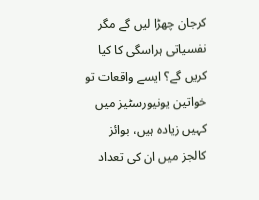کرجان چھڑا لیں گے مگر نفسیاتی ہراسگی کا کیا کریں گے؟ ایسے واقعات تو خواتین یونیورسٹیز میں کہیں زیادہ ہیں، بوائز کالجز میں ان کی تعداد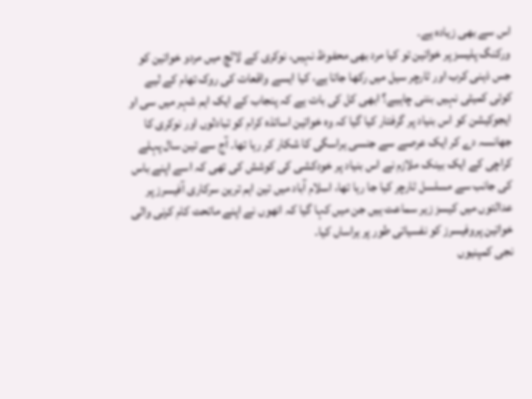اس سے بھی زیادہ ہے۔
ورکنگ پلیسز پر خواتین تو کیا مرد بھی محفوظ نہیں، نوکری کے لالچ میں مردو خواتین کو جس ذہنی کرب اور ٹارچر سیل میں رکھا جاتا ہے، کیا ایسے واقعات کی روک تھام کے لیے کوئی کمیٹی نہیں بننی چاہیے؟ ابھی کل کی بات ہے کہ پنجاب کے ایک اہم شہر میں سی او ایجوکیشن کو اس بنیاد پر گرفتار کیا گیا کہ وہ خواتین اساتذہ کرام کو تبادلوں اور نوکری کا جھانسہ دے کر ایک عرصے سے جنسی ہراسگی کا شکار کر رہا تھا۔ آج سے تین سال پہلے کراچی کے ایک بینک ملازم نے اس بنیاد پر خودکشی کی کوشش کی تھی کہ اسے اپنے باس کی جانب سے مسلسل ٹارچر کیا جا رہا تھا، اسلام آباد میں تین اہم ترین سرکاری آفیسرز پر عدالتوں میں کیسز زیر سماعت ہیں جن میں کہا گیا کہ انھوں نے اپنے ماتحت کام کرنی والی خواتین پروفیسرز کو نفسیاتی طور پر ہراساں کیا۔
نجی کمپنیوں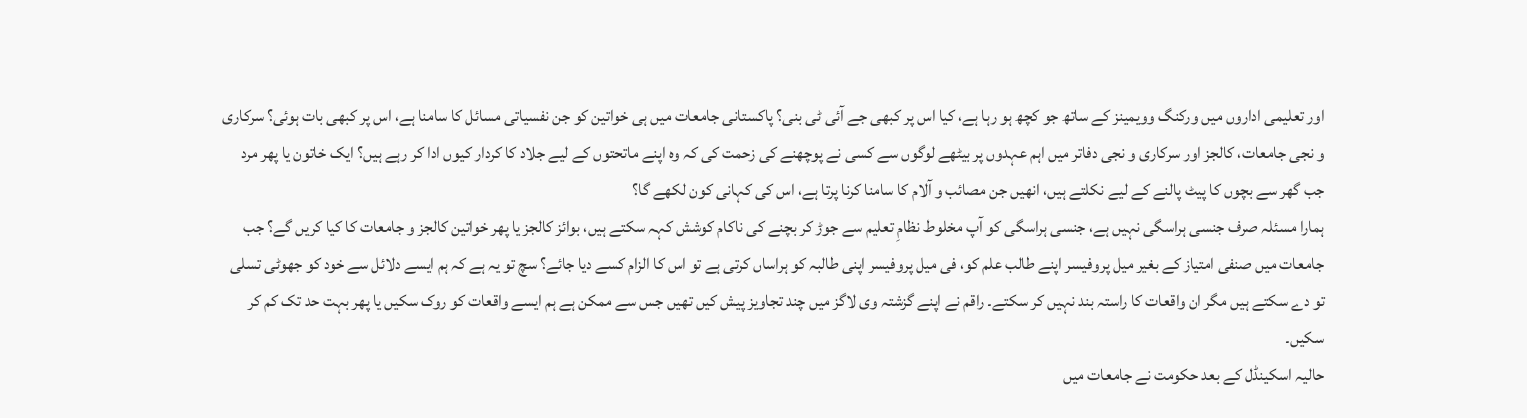اور تعلیمی اداروں میں ورکنگ وویمینز کے ساتھ جو کچھ ہو رہا ہے، کیا اس پر کبھی جے آئی ٹی بنی؟ پاکستانی جامعات میں ہی خواتین کو جن نفسیاتی مسائل کا سامنا ہے، اس پر کبھی بات ہوئی؟ سرکاری و نجی جامعات، کالجز اور سرکاری و نجی دفاتر میں اہم عہدوں پر بیٹھے لوگوں سے کسی نے پوچھنے کی زحمت کی کہ وہ اپنے ماتحتوں کے لیے جلاد کا کردار کیوں ادا کر رہے ہیں؟ ایک خاتون یا پھر مرد جب گھر سے بچوں کا پیٹ پالنے کے لیے نکلتے ہیں، انھیں جن مصائب و آلام کا سامنا کرنا پرتا ہے، اس کی کہانی کون لکھے گا؟
ہمارا مسئلہ صرف جنسی ہراسگی نہیں ہے، جنسی ہراسگی کو آپ مخلوط نظامِ تعلیم سے جوڑ کر بچنے کی ناکام کوشش کہہ سکتے ہیں، بوائز کالجز یا پھر خواتین کالجز و جامعات کا کیا کریں گے؟ جب جامعات میں صنفی امتیاز کے بغیر میل پروفیسر اپنے طالب علم کو، فی میل پروفیسر اپنی طالبہ کو ہراساں کرتی ہے تو اس کا الزام کسے دیا جائے؟ سچ تو یہ ہے کہ ہم ایسے دلائل سے خود کو جھوٹی تسلی تو دے سکتے ہیں مگر ان واقعات کا راستہ بند نہیں کر سکتے۔ راقم نے اپنے گزشتہ وی لاگز میں چند تجاویز پیش کیں تھیں جس سے ممکن ہے ہم ایسے واقعات کو روک سکیں یا پھر بہت حد تک کم کر سکیں۔
حالیہ اسکینڈل کے بعد حکومت نے جامعات میں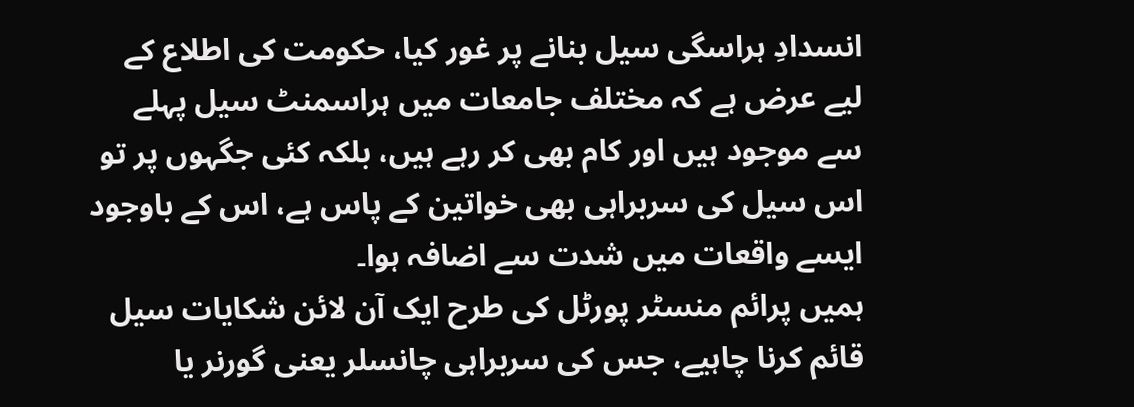انسدادِ ہراسگی سیل بنانے پر غور کیا، حکومت کی اطلاع کے لیے عرض ہے کہ مختلف جامعات میں ہراسمنٹ سیل پہلے سے موجود ہیں اور کام بھی کر رہے ہیں، بلکہ کئی جگہوں پر تو اس سیل کی سربراہی بھی خواتین کے پاس ہے، اس کے باوجود ایسے واقعات میں شدت سے اضافہ ہوا۔
ہمیں پرائم منسٹر پورٹل کی طرح ایک آن لائن شکایات سیل قائم کرنا چاہیے، جس کی سربراہی چانسلر یعنی گورنر یا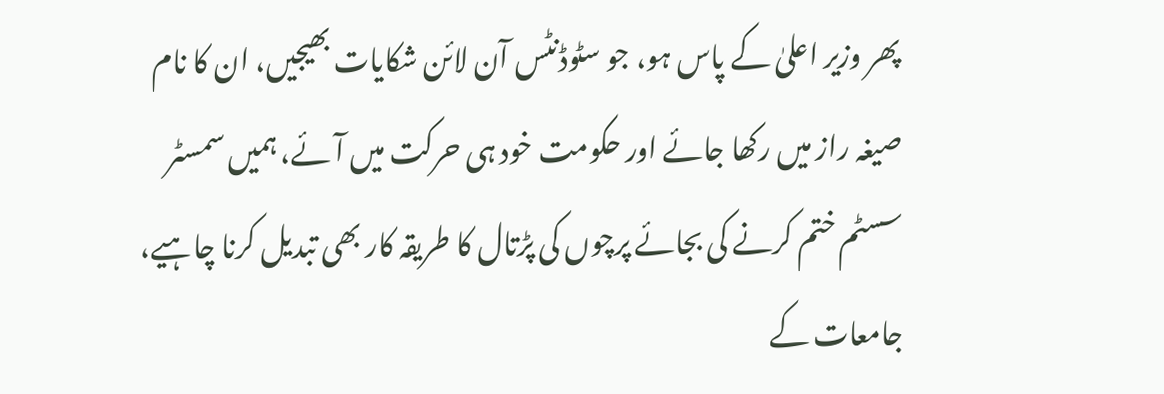پھر وزیر اعلیٰ کے پاس ہو، جو سٹوڈنٹس آن لائن شکایات بھیجیں، ان کا نام صیغہ راز میں رکھا جائے اور حکومت خود ہی حرکت میں آئے، ہمیں سمسٹر سسٹم ختم کرنے کی بجائے پرچوں کی پڑتال کا طریقہ کار بھی تبدیل کرنا چاہیے، جامعات کے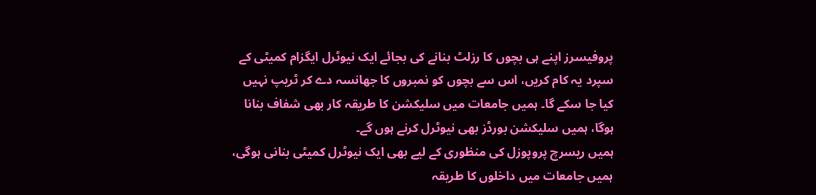پروفیسرز اپنے ہی بچوں کا رزلٹ بنانے کی بجائے ایک نیوٹرل ایگزام کمیٹی کے سپرد یہ کام کریں، اس سے بچوں کو نمبروں کا جھانسہ دے کر ٹریپ نہیں کیا جا سکے گا۔ ہمیں جامعات میں سلیکشن کا طریقہ کار بھی شفاف بنانا ہوگا، ہمیں سلیکشن بورڈز بھی نیوٹرل کرنے ہوں گے۔
ہمیں ریسرچ پروپوزل کی منظوری کے لیے بھی ایک نیوٹرل کمیٹی بنانی ہوگی، ہمیں جامعات میں داخلوں کا طریقہ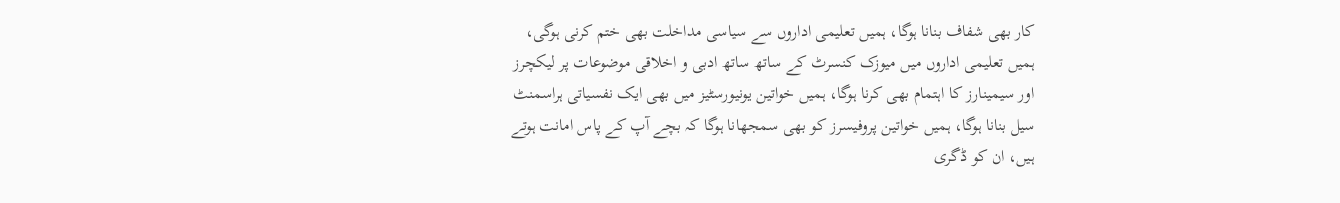کار بھی شفاف بنانا ہوگا، ہمیں تعلیمی اداروں سے سیاسی مداخلت بھی ختم کرنی ہوگی، ہمیں تعلیمی اداروں میں میوزک کنسرٹ کے ساتھ ساتھ ادبی و اخلاقی موضوعات پر لیکچرز اور سیمینارز کا اہتمام بھی کرنا ہوگا، ہمیں خواتین یونیورسٹیز میں بھی ایک نفسیاتی ہراسمنٹ سیل بنانا ہوگا، ہمیں خواتین پروفیسرز کو بھی سمجھانا ہوگا کہ بچے آپ کے پاس امانت ہوتے ہیں، ان کو ڈگری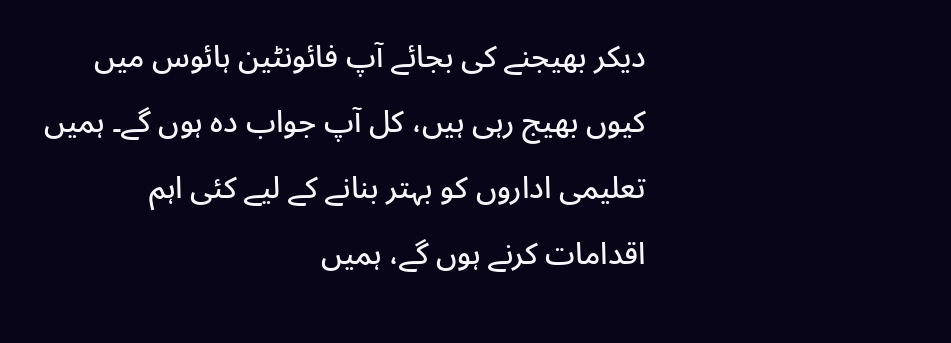دیکر بھیجنے کی بجائے آپ فائونٹین ہائوس میں کیوں بھیج رہی ہیں، کل آپ جواب دہ ہوں گے۔ ہمیں تعلیمی اداروں کو بہتر بنانے کے لیے کئی اہم اقدامات کرنے ہوں گے، ہمیں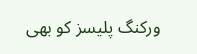ورکنگ پلیسز کو بھی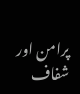پرامن اور شفاف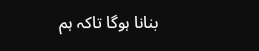بنانا ہوگا تاکہ ہم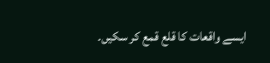ایسے واقعات کا قلع قمع کر سکیں۔